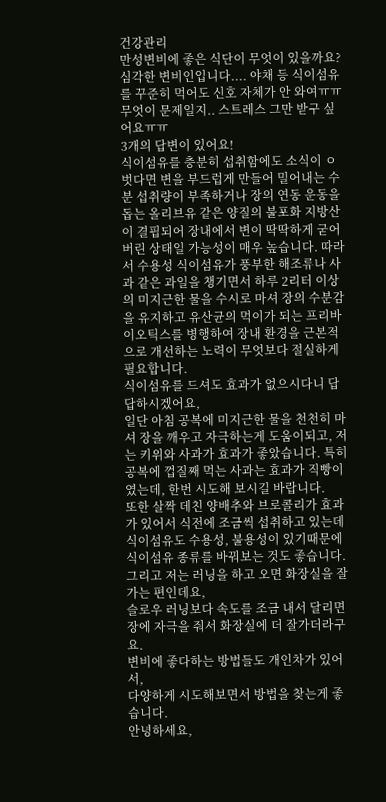건강관리
만성변비에 좋은 식단이 무엇이 있을까요?
심각한 변비인입니다.... 야채 등 식이섬유를 꾸준히 먹어도 신호 자체가 안 와여ㅠㅠ 무엇이 문제일지.. 스트레스 그만 받구 싶어요ㅠㅠ
3개의 답변이 있어요!
식이섬유를 충분히 섭취함에도 소식이 ㅇ벗다면 변을 부드럽게 만들어 밀어내는 수분 섭취량이 부족하거나 장의 연동 운동을 돕는 올리브유 같은 양질의 불포화 지방산이 결핍되어 장내에서 변이 딱딱하게 굳어버린 상태일 가능성이 매우 높습니다. 따라서 수용성 식이섬유가 풍부한 해조류나 사과 같은 과일을 챙기면서 하루 2리터 이상의 미지근한 물을 수시로 마셔 장의 수분감을 유지하고 유산균의 먹이가 되는 프리바이오틱스를 병행하여 장내 환경을 근본적으로 개선하는 노력이 무엇보다 절실하게 필요합니다.
식이섬유를 드셔도 효과가 없으시다니 답답하시겠어요,
일단 아침 공복에 미지근한 물을 천천히 마셔 장을 깨우고 자극하는게 도움이되고, 저는 키위와 사과가 효과가 좋았습니다. 특히 공복에 껍질째 먹는 사과는 효과가 직빵이였는데, 한번 시도해 보시길 바랍니다.
또한 살짝 데친 양배추와 브로콜리가 효과가 있어서 식전에 조금씩 섭취하고 있는데 식이섬유도 수용성, 불용성이 있기때문에 식이섬유 종류를 바꿔보는 것도 좋습니다.
그리고 저는 러닝을 하고 오면 화장실을 잘 가는 편인데요,
슬로우 러닝보다 속도를 조금 내서 달리면 장에 자극을 줘서 화장실에 더 잘가더라구요.
변비에 좋다하는 방법들도 개인차가 있어서,
다양하게 시도해보면서 방법을 찾는게 좋습니다.
안녕하세요,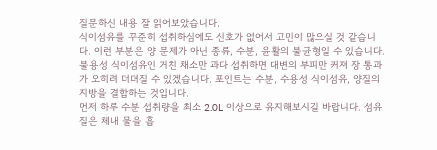질문하신 내용 잘 읽어보았습니다.
식이섬유를 꾸준히 섭취하심에도 신호가 없어서 고민이 많으실 것 같습니다. 이런 부분은 양 문제가 아닌 종류, 수분, 윤활의 불균형일 수 있습니다. 불용성 식이섬유인 거친 채소만 과다 섭취하면 대변의 부피만 커져 장 통과가 오히려 더뎌질 수 있겠습니다. 포인트는 수분, 수용성 식이섬유, 양질의 지방을 결합하는 것입니다.
먼저 하루 수분 섭취량을 최소 2.0L 이상으로 유지해보시길 바랍니다. 섬유질은 체내 물을 흡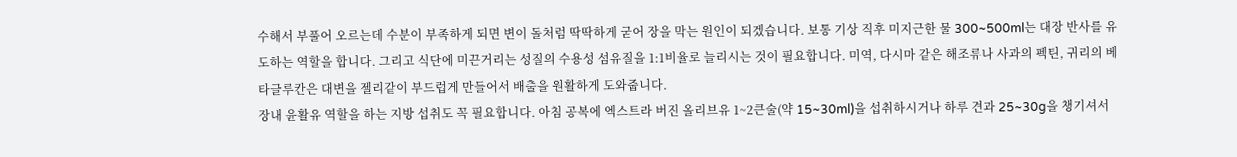수해서 부풀어 오르는데 수분이 부족하게 되면 변이 돌처럼 딱딱하게 굳어 장을 막는 원인이 되겠습니다. 보통 기상 직후 미지근한 물 300~500ml는 대장 반사를 유도하는 역할을 합니다. 그리고 식단에 미끈거리는 성질의 수용성 섬유질을 1:1비율로 늘리시는 것이 필요합니다. 미역, 다시마 같은 해조류나 사과의 펙틴, 귀리의 베타글루칸은 대변을 젤리같이 부드럽게 만들어서 배출을 원활하게 도와줍니다.
장내 윤활유 역할을 하는 지방 섭취도 꼭 필요합니다. 아침 공복에 엑스트라 버진 올리브유 1~2큰술(약 15~30ml)을 섭취하시거나 하루 견과 25~30g을 챙기셔서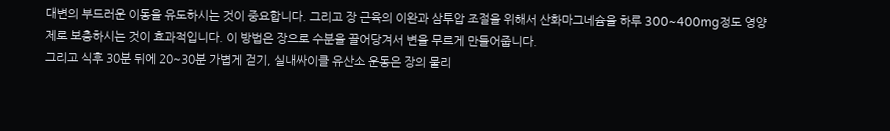대변의 부드러운 이동을 유도하시는 것이 중요합니다. 그리고 장 근육의 이완과 삼투압 조절을 위해서 산화마그네슘을 하루 300~400mg정도 영양제로 보충하시는 것이 효과적입니다. 이 방법은 장으로 수분을 끌어당겨서 변을 무르게 만들어줍니다.
그리고 식후 30분 뒤에 20~30분 가볍게 걷기, 실내싸이클 유산소 운동은 장의 물리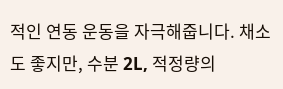적인 연동 운동을 자극해줍니다. 채소도 좋지만, 수분 2L, 적정량의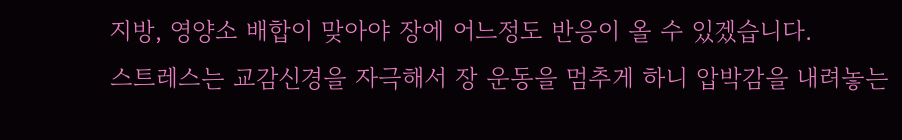지방, 영양소 배합이 맞아야 장에 어느정도 반응이 올 수 있겠습니다.
스트레스는 교감신경을 자극해서 장 운동을 멈추게 하니 압박감을 내려놓는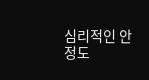심리적인 안정도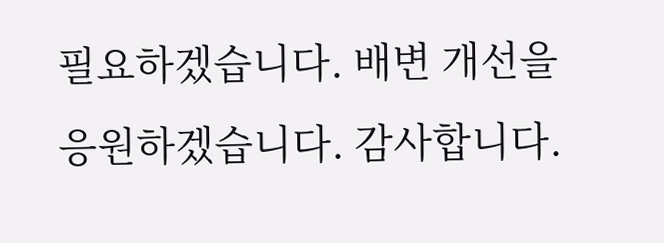필요하겠습니다. 배변 개선을 응원하겠습니다. 감사합니다.